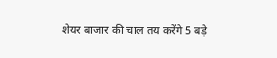शेयर बाजार की चाल तय करेंगे 5 बड़े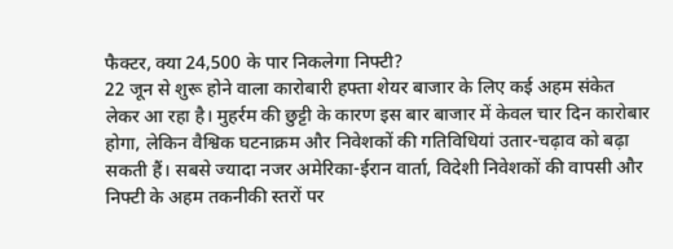फैक्टर, क्या 24,500 के पार निकलेगा निफ्टी?
22 जून से शुरू होने वाला कारोबारी हफ्ता शेयर बाजार के लिए कई अहम संकेत लेकर आ रहा है। मुहर्रम की छुट्टी के कारण इस बार बाजार में केवल चार दिन कारोबार होगा, लेकिन वैश्विक घटनाक्रम और निवेशकों की गतिविधियां उतार-चढ़ाव को बढ़ा सकती हैं। सबसे ज्यादा नजर अमेरिका-ईरान वार्ता, विदेशी निवेशकों की वापसी और निफ्टी के अहम तकनीकी स्तरों पर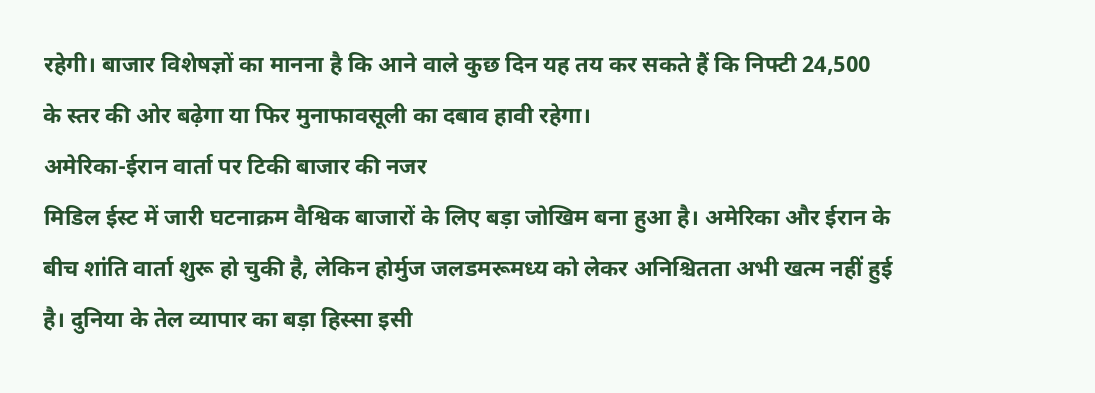रहेगी। बाजार विशेषज्ञों का मानना है कि आने वाले कुछ दिन यह तय कर सकते हैं कि निफ्टी 24,500 के स्तर की ओर बढ़ेगा या फिर मुनाफावसूली का दबाव हावी रहेगा।
अमेरिका-ईरान वार्ता पर टिकी बाजार की नजर
मिडिल ईस्ट में जारी घटनाक्रम वैश्विक बाजारों के लिए बड़ा जोखिम बना हुआ है। अमेरिका और ईरान के बीच शांति वार्ता शुरू हो चुकी है, लेकिन होर्मुज जलडमरूमध्य को लेकर अनिश्चितता अभी खत्म नहीं हुई है। दुनिया के तेल व्यापार का बड़ा हिस्सा इसी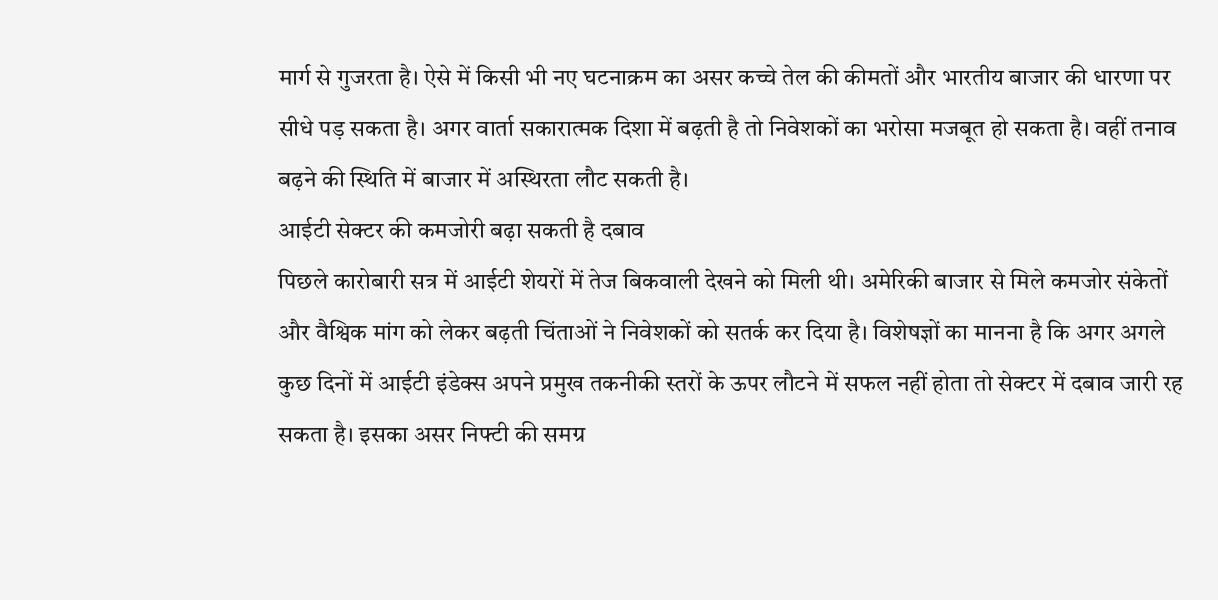मार्ग से गुजरता है। ऐसे में किसी भी नए घटनाक्रम का असर कच्चे तेल की कीमतों और भारतीय बाजार की धारणा पर सीधे पड़ सकता है। अगर वार्ता सकारात्मक दिशा में बढ़ती है तो निवेशकों का भरोसा मजबूत हो सकता है। वहीं तनाव बढ़ने की स्थिति में बाजार में अस्थिरता लौट सकती है।
आईटी सेक्टर की कमजोरी बढ़ा सकती है दबाव
पिछले कारोबारी सत्र में आईटी शेयरों में तेज बिकवाली देखने को मिली थी। अमेरिकी बाजार से मिले कमजोर संकेतों और वैश्विक मांग को लेकर बढ़ती चिंताओं ने निवेशकों को सतर्क कर दिया है। विशेषज्ञों का मानना है कि अगर अगले कुछ दिनों में आईटी इंडेक्स अपने प्रमुख तकनीकी स्तरों के ऊपर लौटने में सफल नहीं होता तो सेक्टर में दबाव जारी रह सकता है। इसका असर निफ्टी की समग्र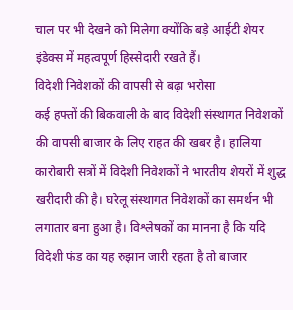चाल पर भी देखने को मिलेगा क्योंकि बड़े आईटी शेयर इंडेक्स में महत्वपूर्ण हिस्सेदारी रखते हैं।
विदेशी निवेशकों की वापसी से बढ़ा भरोसा
कई हफ्तों की बिकवाली के बाद विदेशी संस्थागत निवेशकों की वापसी बाजार के लिए राहत की खबर है। हालिया कारोबारी सत्रों में विदेशी निवेशकों ने भारतीय शेयरों में शुद्ध खरीदारी की है। घरेलू संस्थागत निवेशकों का समर्थन भी लगातार बना हुआ है। विश्लेषकों का मानना है कि यदि विदेशी फंड का यह रुझान जारी रहता है तो बाजार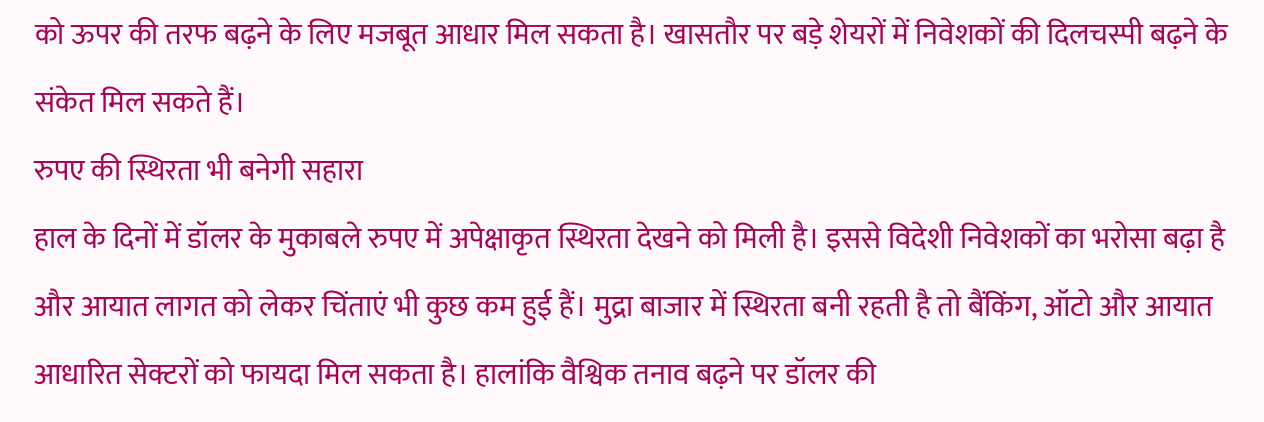को ऊपर की तरफ बढ़ने के लिए मजबूत आधार मिल सकता है। खासतौर पर बड़े शेयरों में निवेशकों की दिलचस्पी बढ़ने के संकेत मिल सकते हैं।
रुपए की स्थिरता भी बनेगी सहारा
हाल के दिनों में डॉलर के मुकाबले रुपए में अपेक्षाकृत स्थिरता देखने को मिली है। इससे विदेशी निवेशकों का भरोसा बढ़ा है और आयात लागत को लेकर चिंताएं भी कुछ कम हुई हैं। मुद्रा बाजार में स्थिरता बनी रहती है तो बैंकिंग, ऑटो और आयात आधारित सेक्टरों को फायदा मिल सकता है। हालांकि वैश्विक तनाव बढ़ने पर डॉलर की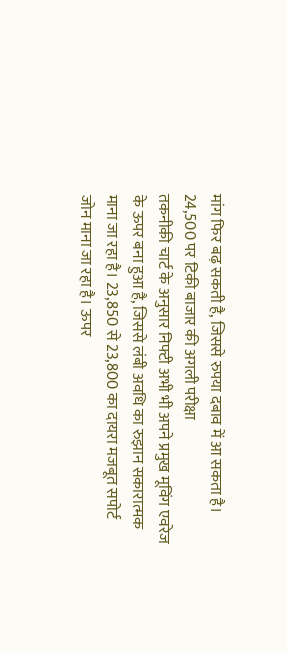मांग फिर बढ़ सकती है, जिससे रुपया दबाव में आ सकता है।
24,500 पर टिकी बाजार की अगली परीक्षा
तकनीकी चार्ट के अनुसार निफ्टी अभी भी अपने प्रमुख मूविंग एवरेज के ऊपर बना हुआ है, जिससे लंबी अवधि का रुझान सकारात्मक माना जा रहा है। 23,850 से 23,800 का दायरा मजबूत सपोर्ट जोन माना जा रहा है। ऊपर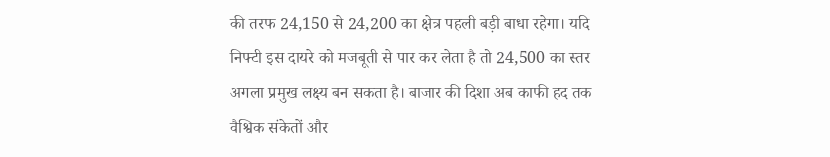की तरफ 24,150 से 24,200 का क्षेत्र पहली बड़ी बाधा रहेगा। यदि निफ्टी इस दायरे को मजबूती से पार कर लेता है तो 24,500 का स्तर अगला प्रमुख लक्ष्य बन सकता है। बाजार की दिशा अब काफी हद तक वैश्विक संकेतों और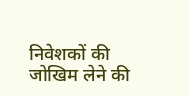निवेशकों की जोखिम लेने की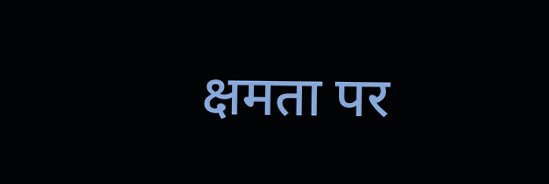क्षमता पर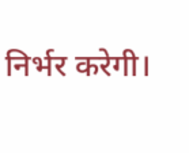निर्भर करेगी।